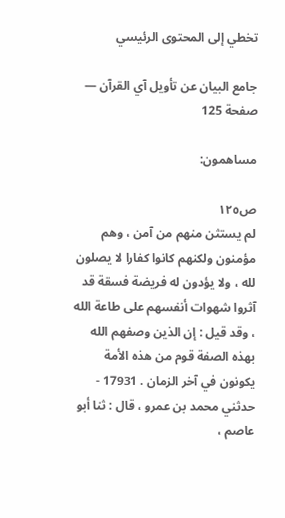تخطي إلى المحتوى الرئيسي

جامع البيان عن تأويل آي القرآن — صفحة 125

مساهمون:

ص١٢٥
لم يستثن منهم من آمن ، وهم مؤمنون ولكنهم كانوا كفارا لا يصلون لله ، ولا يؤدون له فريضة فسقة قد آثروا شهوات أنفسهم على طاعة الله ، وقد قيل : إن الذين وصفهم الله بهذه الصفة قوم من هذه الأمة يكونون في آخر الزمان . 17931 - حدثني محمد بن عمرو ، قال : ثنا أبو عاصم ،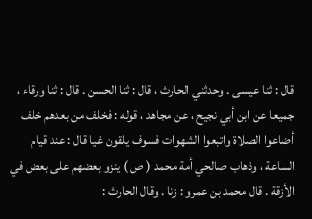قال : ثنا عيسى . وحدثني الحارث ، قال : ثنا الحسن . قال : ثنا ورقاء ، جميعا عن ابن أبي نجيح ، عن مجاهد ، قوله : فخلف من بعدهم خلف أضاعوا الصلاة واتبعوا الشهوات فسوف يلقون غيا قال : عند قيام الساعة ، وذهاب صالحي أمة محمد ( ص ) ينزو بعضهم على بعض في الأزقة . قال محمد بن عمرو : زنا . وقال الحارث :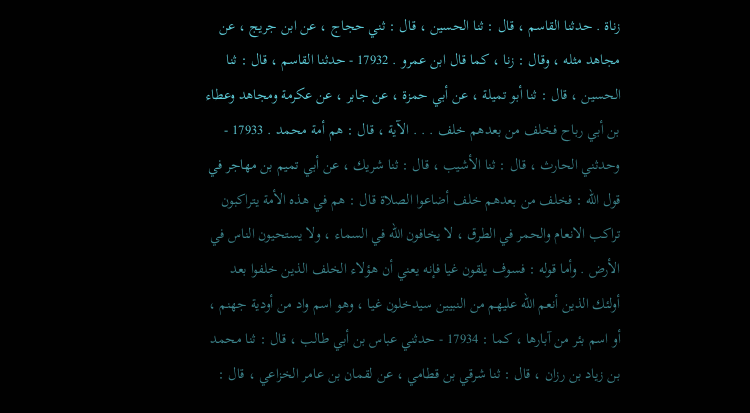زناة . حدثنا القاسم ، قال : ثنا الحسين ، قال : ثني حجاج ، عن ابن جريج ، عن مجاهد مثله ، وقال : زنا ، كما قال ابن عمرو . 17932 - حدثنا القاسم ، قال : ثنا الحسين ، قال : ثنا أبو تميلة ، عن أبي حمزة ، عن جابر ، عن عكرمة ومجاهد وعطاء بن أبي رباح فخلف من بعدهم خلف . . . الآية ، قال : هم أمة محمد . 17933 - وحدثني الحارث ، قال : ثنا الأشيب ، قال : ثنا شريك ، عن أبي تميم بن مهاجر في قول الله : فخلف من بعدهم خلف أضاعوا الصلاة قال : هم في هذه الأمة يتراكبون تراكب الانعام والحمر في الطرق ، لا يخافون الله في السماء ، ولا يستحيون الناس في الأرض . وأما قوله : فسوف يلقون غيا فإنه يعني أن هؤلاء الخلف الذين خلفوا بعد أولئك الذين أنعم الله عليهم من النبيين سيدخلون غيا ، وهو اسم واد من أودية جهنم ، أو اسم بئر من آبارها ، كما : 17934 - حدثني عباس بن أبي طالب ، قال : ثنا محمد بن زياد بن رزان ، قال : ثنا شرقي بن قطامي ، عن لقمان بن عامر الخزاعي ، قال :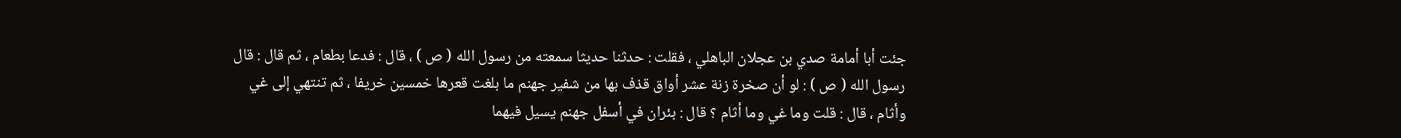جئت أبا أمامة صدي بن عجلان الباهلي ، فقلت : حدثنا حديثا سمعته من رسول الله ( ص ) ، قال : فدعا بطعام ، ثم قال : قال رسول الله ( ص ) : لو أن صخرة زنة عشر أواق قذف بها من شفير جهنم ما بلغت قعرها خمسين خريفا ، ثم تنتهي إلى غي وأثام ، قال : قلت وما غي وما أثام ؟ قال : بئران في أسفل جهنم يسيل فيهما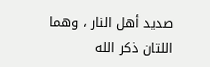صديد أهل النار ، وهما اللتان ذكر الله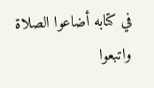في كتابه أضاعوا الصلاة واتبعوا